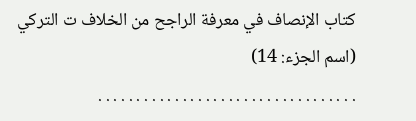كتاب الإنصاف في معرفة الراجح من الخلاف ت التركي (اسم الجزء: 14)
. . . . . . . . . . . . . . . . . . . . . . . . . . . . . . . . . .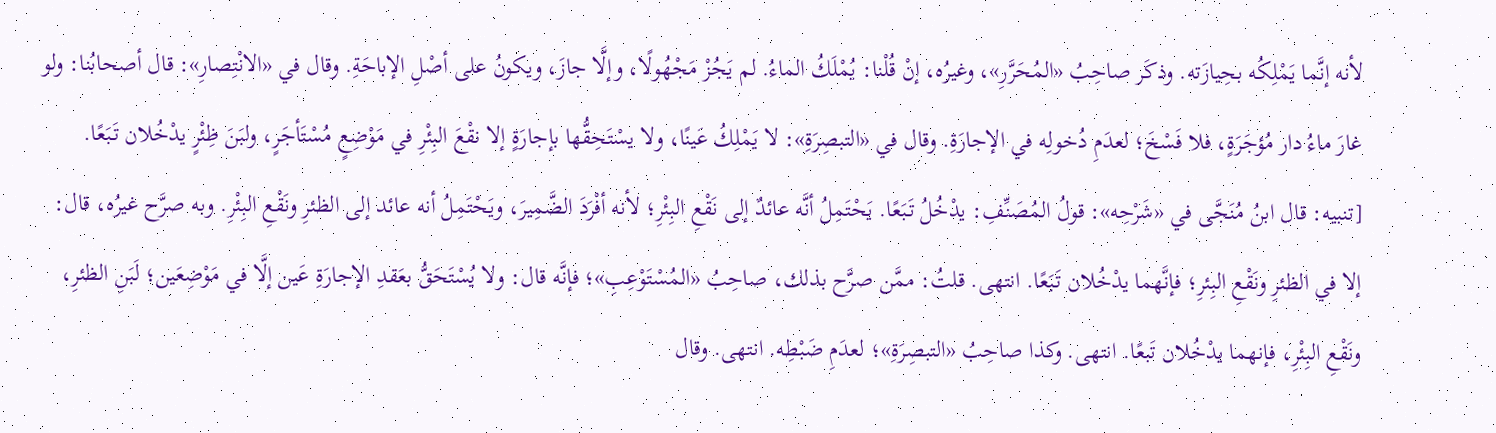لأنه إنَّما يَمْلِكُه بحِيازَته. وذكَر صاحِبُ «المُحَرَّرِ»، وغيرُه، إنْ قُلْنا: يُمْلَكُ الماءُ. لم يَجُزْ مَجْهُولًا، وإلَّا جازَ، ويكونُ على أصْلِ الإباحَةِ. وقال في «الانْتِصارِ»: قال أصحابُنا: ولو غارَ ماءُ دار مُؤجَرَةٍ، فلا فَسْخَ؛ لعدَمِ دُخولِه في الإجارَةِ. وقال في «التبصِرَةِ»: لا يَمْلِكُ عَينًا، ولا يسْتَحِقُّها بإجارَةٍ إلا نقْعَ البِئْرِ في مَوْضِعٍ مُسْتَأجَرٍ، ولبَنَ ظِئْرٍ يدْخُلان تَبَعًا.
[تنبيه: قال ابنُ مُنَجَّى في «شَرْحِه»: قولُ المُصَنِّفِ: يدْخُلُ تَبَعًا. يَحْتَمِلُ أنَّه عائدٌ إلى نَقْعِ البِئْرِ؛ لأنه أفْرَدَ الضَّمِيرَ، ويَحْتَمِلُ أنه عائد إلى الظئرِ ونَقْعِ البِئْرِ. وبه صرَّح غيرُه، قال: إلا في الظئرِ ونَقْعِ البِئرِ؛ فإنَّهما يدْخُلان تَبَعًا. انتهى. قلتُ: ممَّن صرَّح بذلك، صاحِبُ «المُسْتَوْعِبِ»؛ فإنَّه قال: ولا يُسْتَحَقُّ بعَقدِ الإجارَةِ عَين إلَّا في مَوْضِعَين؛ لَبَنِ الظئرِ، ونَقْعِ البِئْرِ، فإنهما يدْخُلان تَبعًا. انتهى. وكذا صاحِبُ «التبصِرَةِ»؛ لعدَمِ ضَبْطِه. انتهى. وقال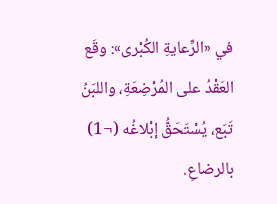في «الرِّعايةِ الكُبْرى»: وقَع العَقْدُ على المُرْضِعَةِ، واللبَنُ تَبَع، يُسْتَحَقُّ إبْلاغُه (¬1) بالرضاعِ.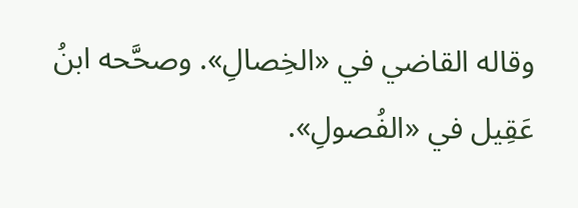وقاله القاضي في «الخِصالِ». وصحَّحه ابنُ عَقِيل في «الفُصولِ».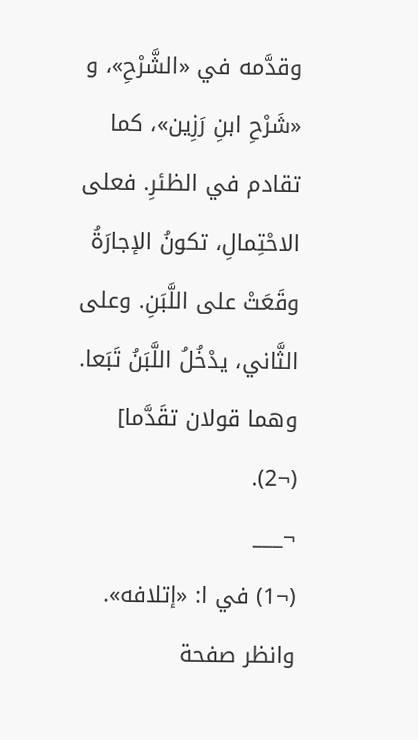وقدَّمه في «الشَّرْحِ»، و «شَرْحِ ابنِ رَزِين»، كما تقادم في الظئرِ. فعلى الاحْتِمالِ، تكونُ الإجارَةُ وقَعَتْ على اللَّبَنِ. وعلى الثَّاني، يدْخُلُ اللَّبَنُ تَبَعا. وهما قولان تقَدَّما] (¬2).
¬___
(¬1) في ا: «إتلافه». وانظر صفحة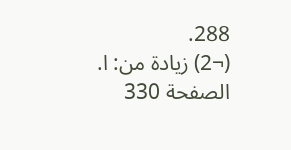288.
(¬2) زيادة من: ا.
الصفحة 330